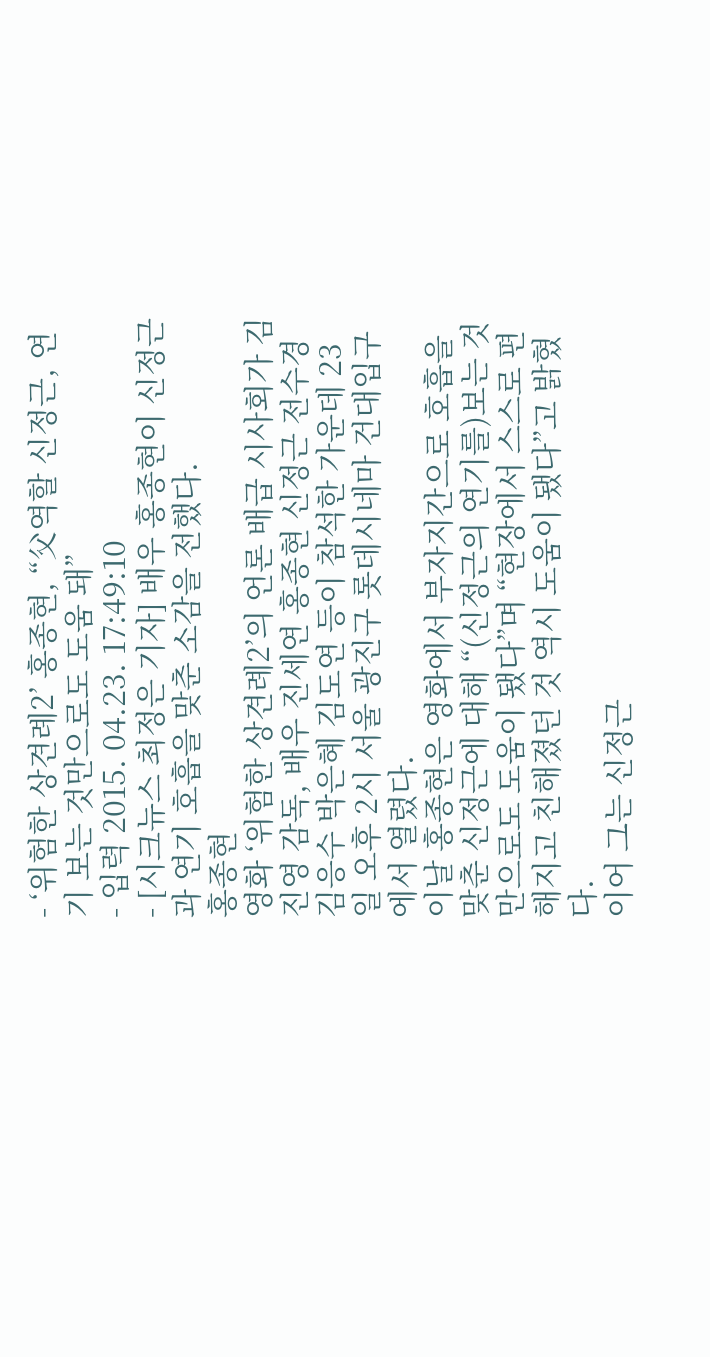- ‘위험한 상견례2’ 홍종현, “父역할 신정근, 연기 보는 것만으로도 도움 돼”
- 입력 2015. 04.23. 17:49:10
- [시크뉴스 최정은 기자] 배우 홍종현이 신정근과 연기 호흡을 맞춘 소감을 전했다.
홍종현
영화 ‘위험한 상견례2’의 언론 배급 시사회가 김진영 감독, 배우 진세연 홍종현 신정근 전수경 김응수 박은혜 김도연 등이 참석한 가운데 23일 오후 2시 서울 광진구 롯데시네마 건대입구에서 열렸다.
이날 홍종현은 영화에서 부자지간으로 호흡을 맞춘 신정근에 대해 “(신정근의 연기를)보는 것만으로도 도움이 됐다”며 “현장에서 스스로 편해지고 친해졌던 것 역시 도움이 됐다”고 밝혔다.
이어 그는 신정근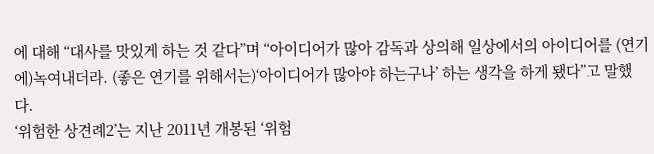에 대해 “대사를 맛있게 하는 것 같다”며 “아이디어가 많아 감독과 상의해 일상에서의 아이디어를 (연기에)녹여내더라. (좋은 연기를 위해서는)‘아이디어가 많아야 하는구나’ 하는 생각을 하게 됐다”고 말했다.
‘위험한 상견례2’는 지난 2011년 개봉된 ‘위험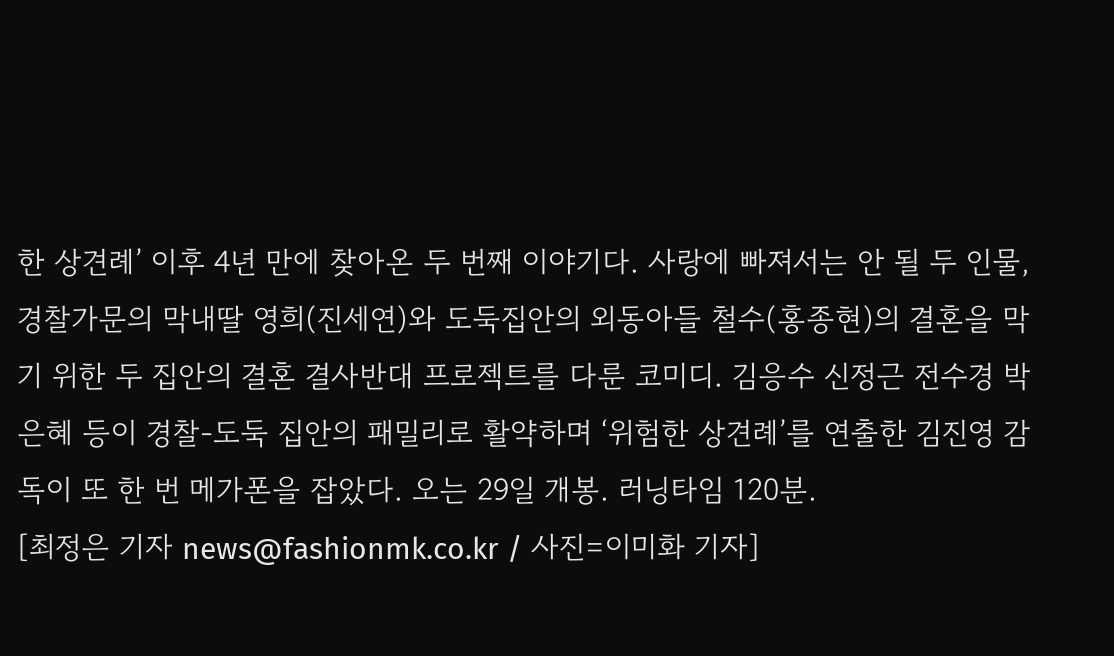한 상견례’ 이후 4년 만에 찾아온 두 번째 이야기다. 사랑에 빠져서는 안 될 두 인물, 경찰가문의 막내딸 영희(진세연)와 도둑집안의 외동아들 철수(홍종현)의 결혼을 막기 위한 두 집안의 결혼 결사반대 프로젝트를 다룬 코미디. 김응수 신정근 전수경 박은혜 등이 경찰-도둑 집안의 패밀리로 활약하며 ‘위험한 상견례’를 연출한 김진영 감독이 또 한 번 메가폰을 잡았다. 오는 29일 개봉. 러닝타임 120분.
[최정은 기자 news@fashionmk.co.kr / 사진=이미화 기자]